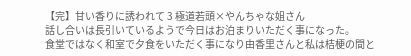【完】甘い香りに誘われて 3 極道若頭×やんちゃな姐さん
話し合いは長引いているようで今日はお泊まりいただく事になった。
食堂ではなく和室で夕食をいただく事になり由香里さんと私は桔梗の間と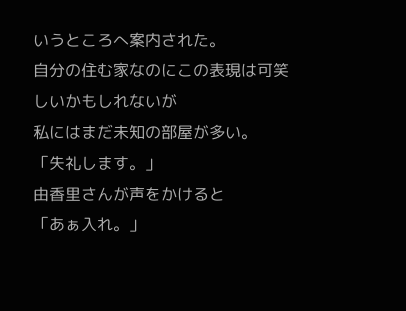いうところへ案内された。
自分の住む家なのにこの表現は可笑しいかもしれないが
私にはまだ未知の部屋が多い。
「失礼します。」
由香里さんが声をかけると
「あぁ入れ。」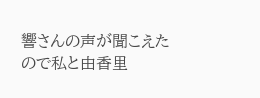響さんの声が聞こえたので私と由香里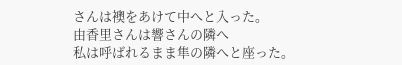さんは襖をあけて中へと入った。
由香里さんは響さんの隣へ
私は呼ばれるまま隼の隣へと座った。